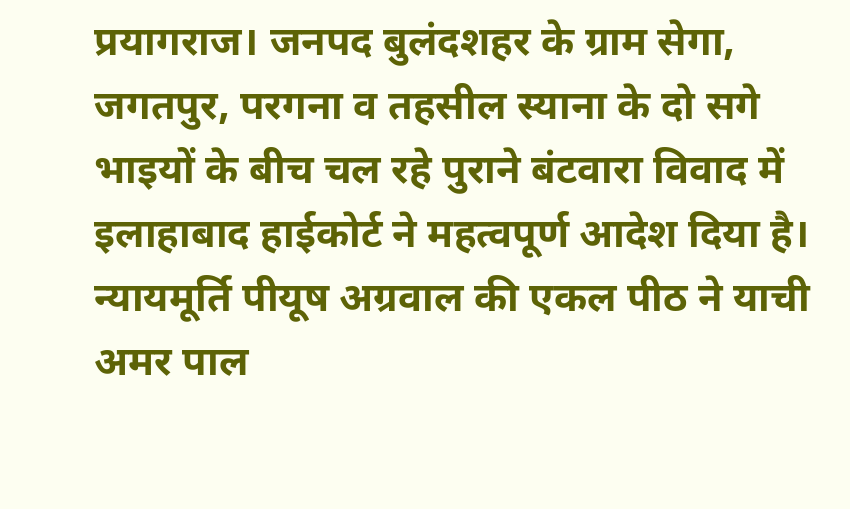प्रयागराज। जनपद बुलंदशहर के ग्राम सेगा, जगतपुर, परगना व तहसील स्याना के दो सगे भाइयों के बीच चल रहे पुराने बंटवारा विवाद में इलाहाबाद हाईकोर्ट ने महत्वपूर्ण आदेश दिया है। न्यायमूर्ति पीयूष अग्रवाल की एकल पीठ ने याची अमर पाल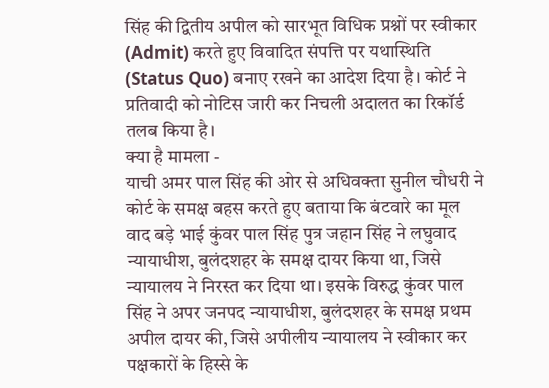सिंह की द्वितीय अपील को सारभूत विधिक प्रश्नों पर स्वीकार (Admit) करते हुए विवादित संपत्ति पर यथास्थिति (Status Quo) बनाए रखने का आदेश दिया है। कोर्ट ने प्रतिवादी को नोटिस जारी कर निचली अदालत का रिकॉर्ड तलब किया है।
क्या है मामला -
याची अमर पाल सिंह की ओर से अधिवक्ता सुनील चौधरी ने कोर्ट के समक्ष बहस करते हुए बताया कि बंटवारे का मूल वाद बड़े भाई कुंवर पाल सिंह पुत्र जहान सिंह ने लघुवाद न्यायाधीश, बुलंदशहर के समक्ष दायर किया था, जिसे न्यायालय ने निरस्त कर दिया था। इसके विरुद्ध कुंवर पाल सिंह ने अपर जनपद न्यायाधीश, बुलंदशहर के समक्ष प्रथम अपील दायर की, जिसे अपीलीय न्यायालय ने स्वीकार कर पक्षकारों के हिस्से के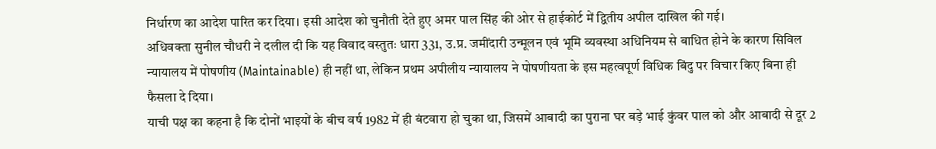निर्धारण का आदेश पारित कर दिया। इसी आदेश को चुनौती देते हुए अमर पाल सिंह की ओर से हाईकोर्ट में द्वितीय अपील दाखिल की गई।
अधिवक्ता सुनील चौधरी ने दलील दी कि यह विवाद वस्तुतः धारा 331, उ.प्र. जमींदारी उन्मूलन एवं भूमि व्यवस्था अधिनियम से बाधित होने के कारण सिविल न्यायालय में पोषणीय (Maintainable) ही नहीं था, लेकिन प्रथम अपीलीय न्यायालय ने पोषणीयता के इस महत्वपूर्ण विधिक बिंदु पर विचार किए बिना ही फैसला दे दिया।
याची पक्ष का कहना है कि दोनों भाइयों के बीच वर्ष 1982 में ही बंटवारा हो चुका था, जिसमें आबादी का पुराना घर बड़े भाई कुंवर पाल को और आबादी से दूर 2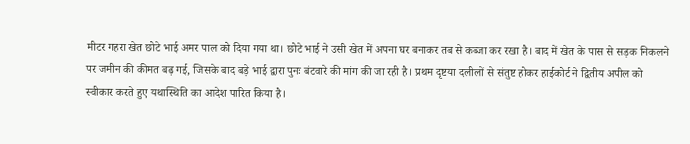मीटर गहरा खेत छोटे भाई अमर पाल को दिया गया था। छोटे भाई ने उसी खेत में अपना घर बनाकर तब से कब्जा कर रखा है। बाद में खेत के पास से सड़क निकलने पर जमीन की कीमत बढ़ गई, जिसके बाद बड़े भाई द्वारा पुनः बंटवारे की मांग की जा रही है। प्रथम दृष्टया दलीलों से संतुष्ट होकर हाईकोर्ट ने द्वितीय अपील को स्वीकार करते हुए यथास्थिति का आदेश पारित किया है।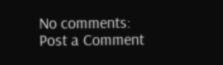No comments:
Post a Comment